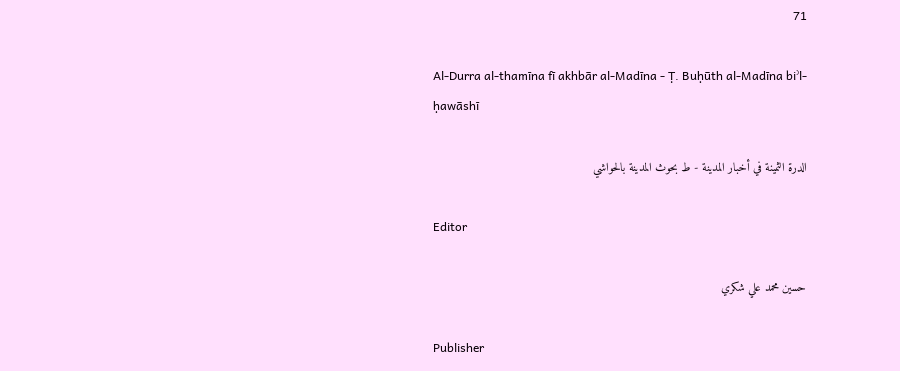71

Al-Durra al-thamīna fī akhbār al-Madīna - Ṭ. Buḥūth al-Madīna biʾl-ḥawāshī

الدرة الثمينة في أخبار المدينة - ط بحوث المدينة بالحواشي

Editor

حسين محمد علي شكري

Publisher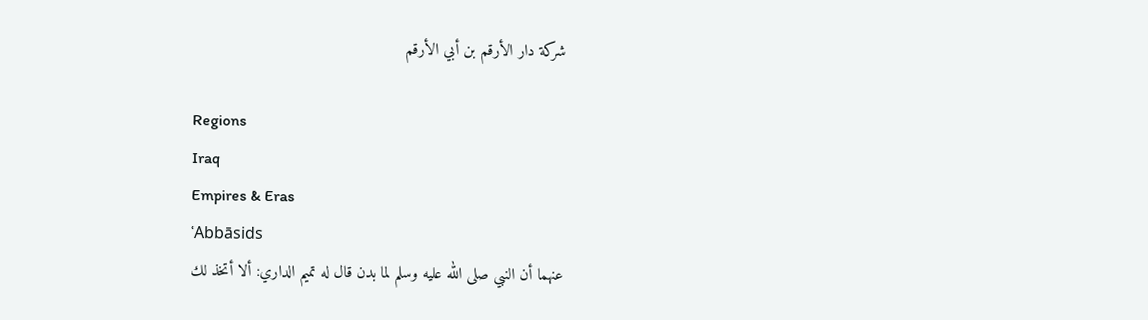شركة دار الأرقم بن أبي الأرقم

Regions
Iraq
Empires & Eras
ʿAbbāsids
عنهما أن النبي صلى الله عليه وسلم لما بدن قال له تميم الداري: ألا أتخذ لك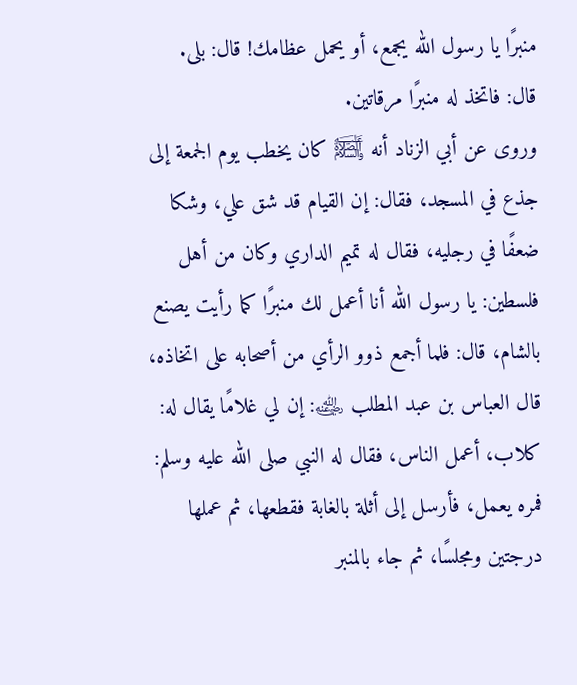منبرًا يا رسول الله يجمع، أو يحمل عظامك! قال: بلى. قال: فاتخذ له منبرًا مرقاتين.
وروى عن أبي الزناد أنه ﵊ كان يخطب يوم الجمعة إلى جذع في المسجد، فقال: إن القيام قد شق علي، وشكا ضعفًا في رجليه، فقال له تميم الداري وكان من أهل فلسطين: يا رسول الله أنا أعمل لك منبرًا كما رأيت يصنع بالشام، قال: فلما أجمع ذوو الرأي من أصحابه على اتخاذه، قال العباس بن عبد المطلب ﵁: إن لي غلامًا يقال له: كلاب، أعمل الناس، فقال له النبي صلى الله عليه وسلم: فمره يعمل، فأرسل إلى أثلة بالغابة فقطعها، ثم عملها درجتين ومجلسًا، ثم جاء بالمنبر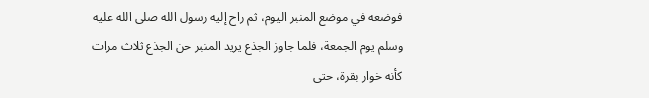فوضعه في موضع المنبر اليوم، ثم راح إليه رسول الله صلى الله عليه وسلم يوم الجمعة، فلما جاوز الجذع يريد المنبر حن الجذع ثلاث مرات كأنه خوار بقرة، حتى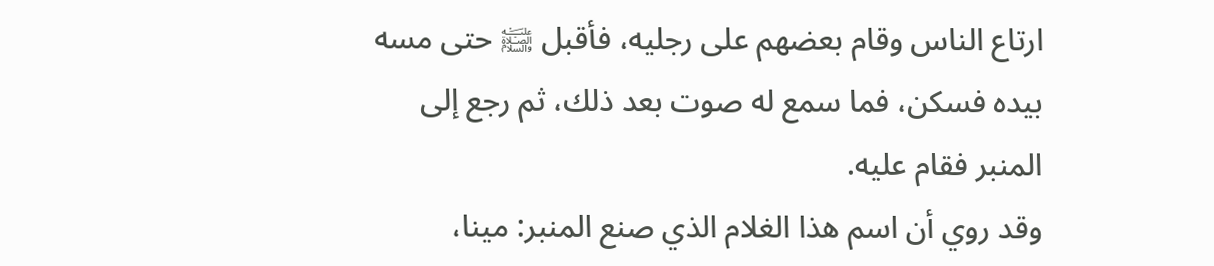ارتاع الناس وقام بعضهم على رجليه، فأقبل ﵊ حتى مسه بيده فسكن، فما سمع له صوت بعد ذلك، ثم رجع إلى المنبر فقام عليه.
وقد روي أن اسم هذا الغلام الذي صنع المنبر: مينا،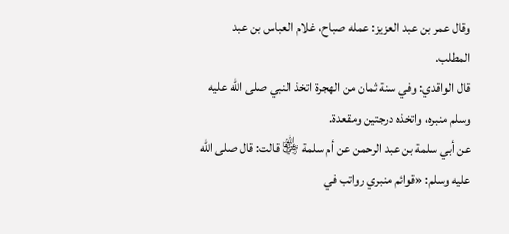وقال عمر بن عبد العزيز: عمله صباح، غلام العباس بن عبد المطلب.
قال الواقدي: وفي سنة ثمان من الهجرة اتخذ النبي صلى الله عليه وسلم منبره، واتخذه درجتين ومقعدة.
عن أبي سلمة بن عبد الرحمن عن أم سلمة ﵂ قالت: قال صلى الله عليه وسلم: «قوائم منبري رواتب في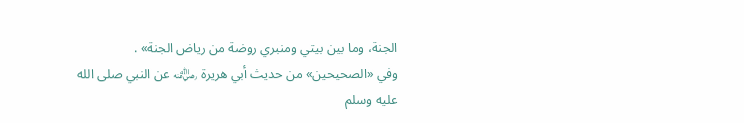الجنة، وما بين بيتي ومنبري روضة من رياض الجنة» .
وفي «الصحيحين» من حديث أبي هريرة ﵁ عن النبي صلى الله عليه وسلم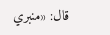قال: «منبري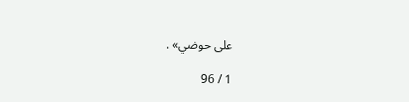على حوضي» .

1 / 96